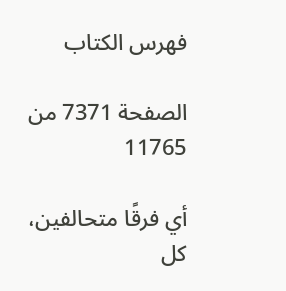فهرس الكتاب

الصفحة 7371 من 11765

أي فرقًا متحالفين، كل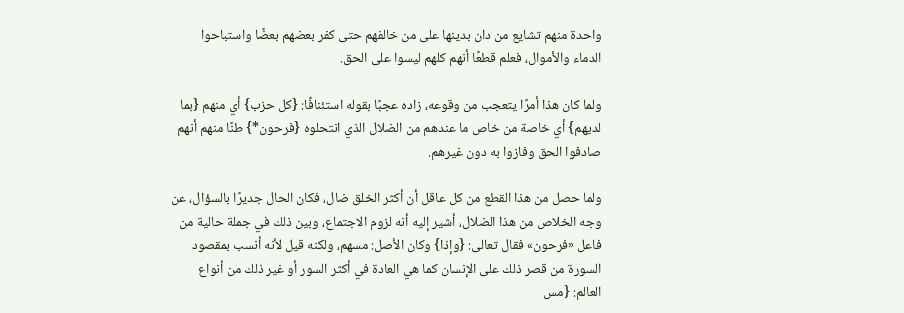واحدة منهم تشايع من دان بدينها على من خالفهم حتى كفر بعضهم بعضًا واستباحوا الدماء والأموال، فعلم قطعًا أنهم كلهم ليسوا على الحق.

ولما كان هذا أمرًا يتعجب من وقوعه، زاده عجبًا بقوله استئنافًا: {كل حزب} أي منهم {بما لديهم} أي خاصة من خاص ما عندهم من الضلال الذي انتحلوه {فرحون*} طنًا منهم أنهم صادفوا الحق وفازوا به دون غيرهم.

ولما حصل من هذا القطع من كل عاقل أن أكثر الخلق ضال، فكان الحال جديرًا بالسؤال، عن وجه الخلاص من هذا الضلال، أشير إليه أنه لزوم الاجتماع، وبين ذلك في جملة حالية من فاعل «فرحون» فقال تعالى: {وإذا} وكان الأصل: مسهم، ولكنه قيل لأنه أنسب بمقصود السورة من قصر ذلك على الإنسان كما هي العادة في أكثر السور أو غير ذلك من أنواع العالم: {مس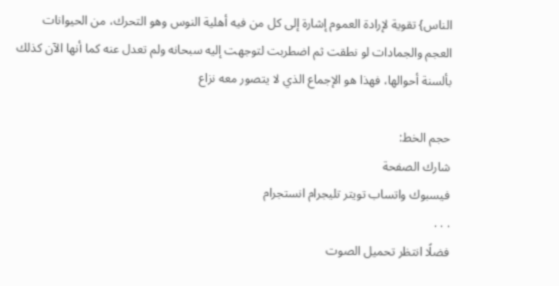الناس} تقوية لإرادة العموم إشارة إلى كل من فيه أهلية النوس وهو التحرك، من الحيوانات العجم والجمادات لو نطقت ثم اضطربت لتوجهت إليه سبحانه ولم تعدل عنه كما أنها الآن كذلك بألسنة أحوالها، فهذا هو الإجماع الذي لا يتصور معه نزاع

حجم الخط:
شارك الصفحة
فيسبوك واتساب تويتر تليجرام انستجرام
. . .
فضلًا انتظر تحميل الصوت